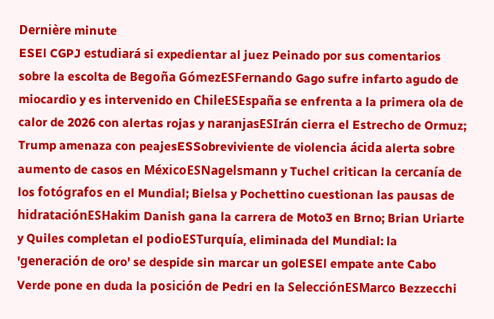Dernière minute
ESEl CGPJ estudiará si expedientar al juez Peinado por sus comentarios sobre la escolta de Begoña GómezESFernando Gago sufre infarto agudo de miocardio y es intervenido en ChileESEspaña se enfrenta a la primera ola de calor de 2026 con alertas rojas y naranjasESIrán cierra el Estrecho de Ormuz; Trump amenaza con peajesESSobreviviente de violencia ácida alerta sobre aumento de casos en MéxicoESNagelsmann y Tuchel critican la cercanía de los fotógrafos en el Mundial; Bielsa y Pochettino cuestionan las pausas de hidrataciónESHakim Danish gana la carrera de Moto3 en Brno; Brian Uriarte y Quiles completan el podioESTurquía, eliminada del Mundial: la 'generación de oro' se despide sin marcar un golESEl empate ante Cabo Verde pone en duda la posición de Pedri en la SelecciónESMarco Bezzecchi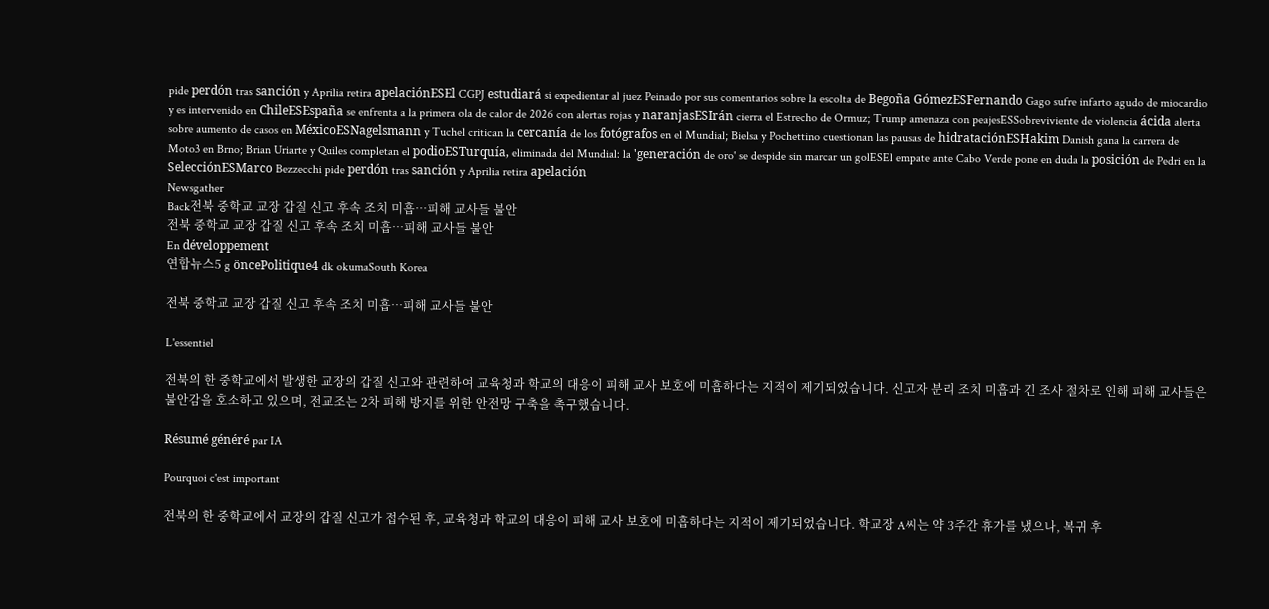pide perdón tras sanción y Aprilia retira apelaciónESEl CGPJ estudiará si expedientar al juez Peinado por sus comentarios sobre la escolta de Begoña GómezESFernando Gago sufre infarto agudo de miocardio y es intervenido en ChileESEspaña se enfrenta a la primera ola de calor de 2026 con alertas rojas y naranjasESIrán cierra el Estrecho de Ormuz; Trump amenaza con peajesESSobreviviente de violencia ácida alerta sobre aumento de casos en MéxicoESNagelsmann y Tuchel critican la cercanía de los fotógrafos en el Mundial; Bielsa y Pochettino cuestionan las pausas de hidrataciónESHakim Danish gana la carrera de Moto3 en Brno; Brian Uriarte y Quiles completan el podioESTurquía, eliminada del Mundial: la 'generación de oro' se despide sin marcar un golESEl empate ante Cabo Verde pone en duda la posición de Pedri en la SelecciónESMarco Bezzecchi pide perdón tras sanción y Aprilia retira apelación
Newsgather
Back전북 중학교 교장 갑질 신고 후속 조치 미흡…피해 교사들 불안
전북 중학교 교장 갑질 신고 후속 조치 미흡…피해 교사들 불안
En développement
연합뉴스5 g öncePolitique4 dk okumaSouth Korea

전북 중학교 교장 갑질 신고 후속 조치 미흡…피해 교사들 불안

L'essentiel

전북의 한 중학교에서 발생한 교장의 갑질 신고와 관련하여 교육청과 학교의 대응이 피해 교사 보호에 미흡하다는 지적이 제기되었습니다. 신고자 분리 조치 미흡과 긴 조사 절차로 인해 피해 교사들은 불안감을 호소하고 있으며, 전교조는 2차 피해 방지를 위한 안전망 구축을 촉구했습니다.

Résumé généré par IA

Pourquoi c'est important

전북의 한 중학교에서 교장의 갑질 신고가 접수된 후, 교육청과 학교의 대응이 피해 교사 보호에 미흡하다는 지적이 제기되었습니다. 학교장 A씨는 약 3주간 휴가를 냈으나, 복귀 후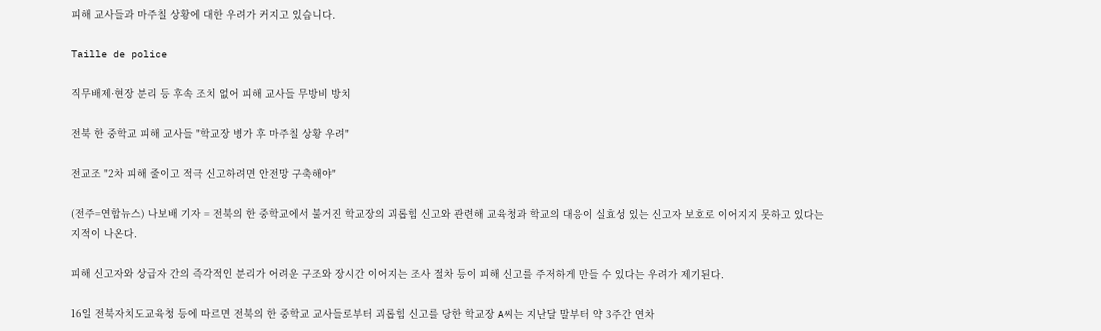피해 교사들과 마주칠 상황에 대한 우려가 커지고 있습니다.

Taille de police

직무배제·현장 분리 등 후속 조치 없어 피해 교사들 무방비 방치

전북 한 중학교 피해 교사들 "학교장 병가 후 마주칠 상황 우려"

전교조 "2차 피해 줄이고 적극 신고하려면 안전망 구축해야"

(전주=연합뉴스) 나보배 기자 = 전북의 한 중학교에서 불거진 학교장의 괴롭힘 신고와 관련해 교육청과 학교의 대응이 실효성 있는 신고자 보호로 이어지지 못하고 있다는 지적이 나온다.

피해 신고자와 상급자 간의 즉각적인 분리가 어려운 구조와 장시간 이어지는 조사 절차 등이 피해 신고를 주저하게 만들 수 있다는 우려가 제기된다.

16일 전북자치도교육청 등에 따르면 전북의 한 중학교 교사들로부터 괴롭힘 신고를 당한 학교장 A씨는 지난달 말부터 약 3주간 연차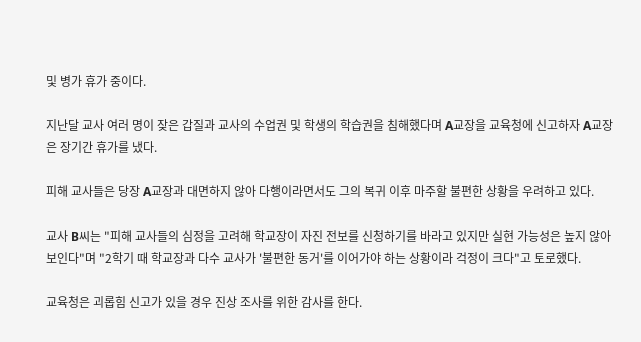및 병가 휴가 중이다.

지난달 교사 여러 명이 잦은 갑질과 교사의 수업권 및 학생의 학습권을 침해했다며 A교장을 교육청에 신고하자 A교장은 장기간 휴가를 냈다.

피해 교사들은 당장 A교장과 대면하지 않아 다행이라면서도 그의 복귀 이후 마주할 불편한 상황을 우려하고 있다.

교사 B씨는 "피해 교사들의 심정을 고려해 학교장이 자진 전보를 신청하기를 바라고 있지만 실현 가능성은 높지 않아 보인다"며 "2학기 때 학교장과 다수 교사가 '불편한 동거'를 이어가야 하는 상황이라 걱정이 크다"고 토로했다.

교육청은 괴롭힘 신고가 있을 경우 진상 조사를 위한 감사를 한다.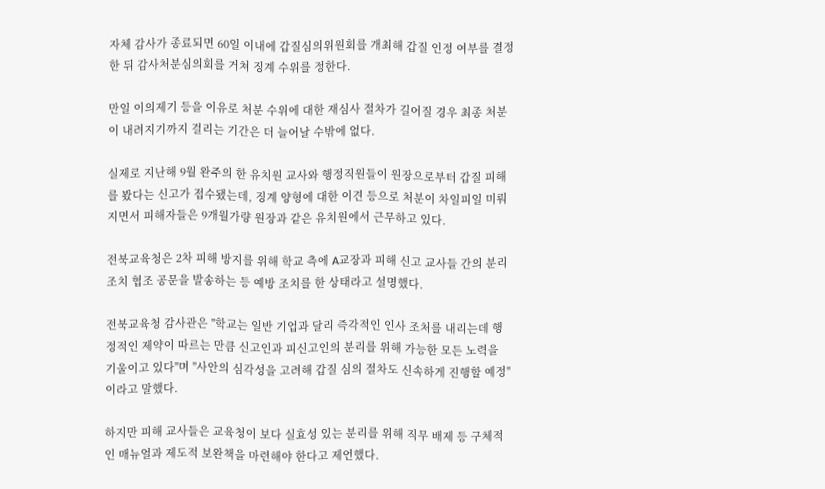자체 감사가 종료되면 60일 이내에 갑질심의위원회를 개최해 갑질 인정 여부를 결정한 뒤 감사처분심의회를 거쳐 징계 수위를 정한다.

만일 이의제기 등을 이유로 처분 수위에 대한 재심사 절차가 길어질 경우 최종 처분이 내려지기까지 걸리는 기간은 더 늘어날 수밖에 없다.

실제로 지난해 9월 완주의 한 유치원 교사와 행정직원들이 원장으로부터 갑질 피해를 봤다는 신고가 접수됐는데, 징계 양형에 대한 이견 등으로 처분이 차일피일 미뤄지면서 피해자들은 9개월가량 원장과 같은 유치원에서 근무하고 있다.

전북교육청은 2차 피해 방지를 위해 학교 측에 A교장과 피해 신고 교사들 간의 분리 조치 협조 공문을 발송하는 등 예방 조치를 한 상태라고 설명했다.

전북교육청 감사관은 "학교는 일반 기업과 달리 즉각적인 인사 조처를 내리는데 행정적인 제약이 따르는 만큼 신고인과 피신고인의 분리를 위해 가능한 모든 노력을 기울이고 있다"며 "사안의 심각성을 고려해 갑질 심의 절차도 신속하게 진행할 예정"이라고 말했다.

하지만 피해 교사들은 교육청이 보다 실효성 있는 분리를 위해 직무 배제 등 구체적인 매뉴얼과 제도적 보완책을 마련해야 한다고 제언했다.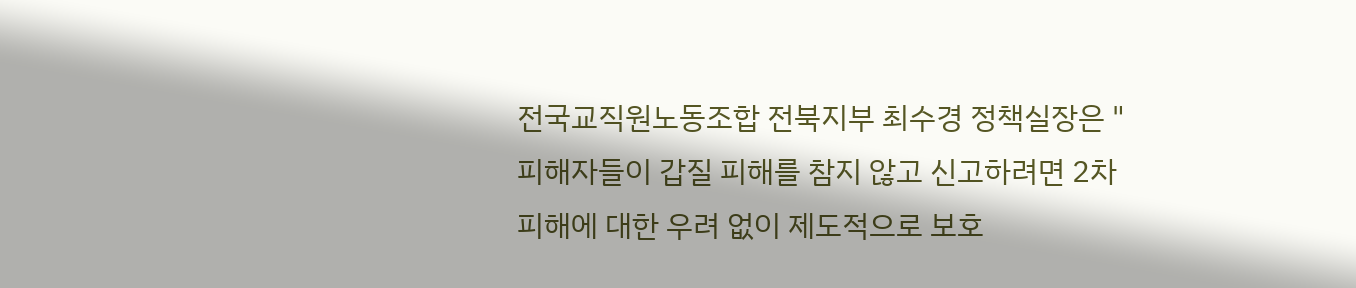전국교직원노동조합 전북지부 최수경 정책실장은 "피해자들이 갑질 피해를 참지 않고 신고하려면 2차 피해에 대한 우려 없이 제도적으로 보호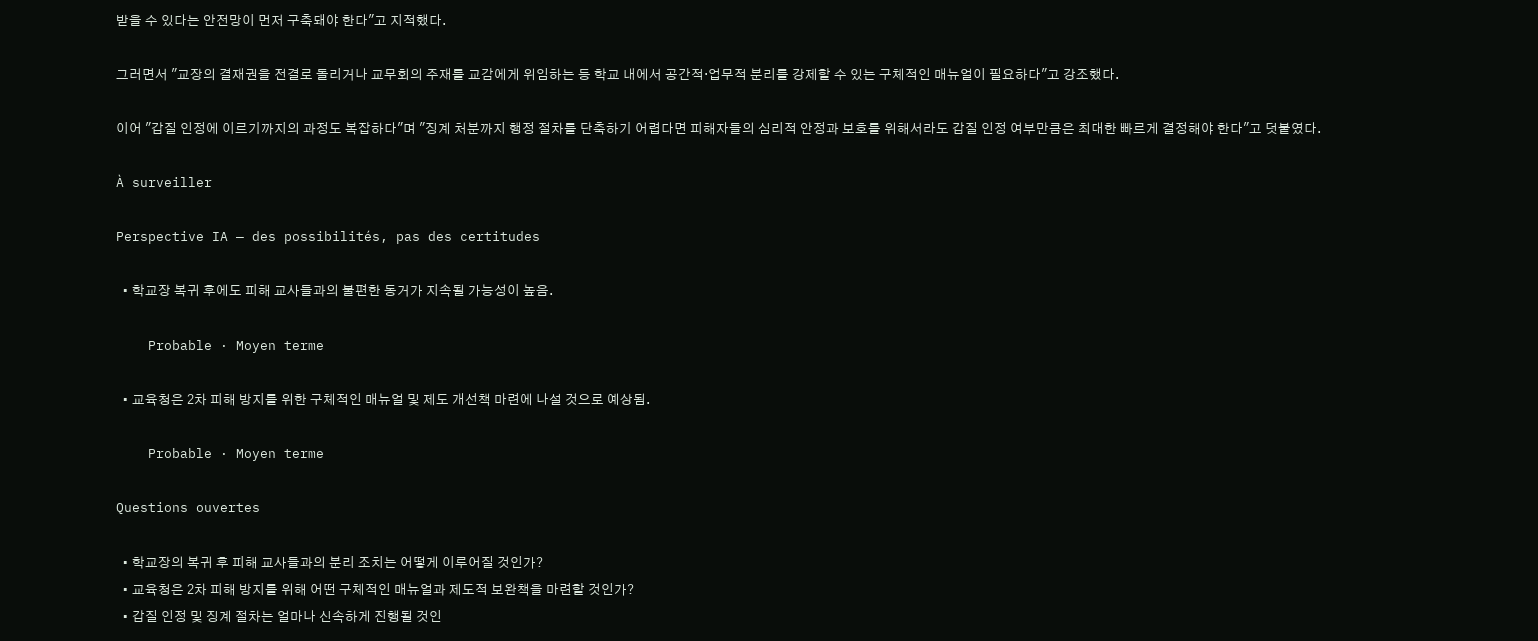받을 수 있다는 안전망이 먼저 구축돼야 한다"고 지적했다.

그러면서 "교장의 결재권을 전결로 돌리거나 교무회의 주재를 교감에게 위임하는 등 학교 내에서 공간적·업무적 분리를 강제할 수 있는 구체적인 매뉴얼이 필요하다"고 강조했다.

이어 "갑질 인정에 이르기까지의 과정도 복잡하다"며 "징계 처분까지 행정 절차를 단축하기 어렵다면 피해자들의 심리적 안정과 보호를 위해서라도 갑질 인정 여부만큼은 최대한 빠르게 결정해야 한다"고 덧붙였다.

À surveiller

Perspective IA — des possibilités, pas des certitudes

  • 학교장 복귀 후에도 피해 교사들과의 불편한 동거가 지속될 가능성이 높음.

    Probable · Moyen terme

  • 교육청은 2차 피해 방지를 위한 구체적인 매뉴얼 및 제도 개선책 마련에 나설 것으로 예상됨.

    Probable · Moyen terme

Questions ouvertes

  • 학교장의 복귀 후 피해 교사들과의 분리 조치는 어떻게 이루어질 것인가?
  • 교육청은 2차 피해 방지를 위해 어떤 구체적인 매뉴얼과 제도적 보완책을 마련할 것인가?
  • 갑질 인정 및 징계 절차는 얼마나 신속하게 진행될 것인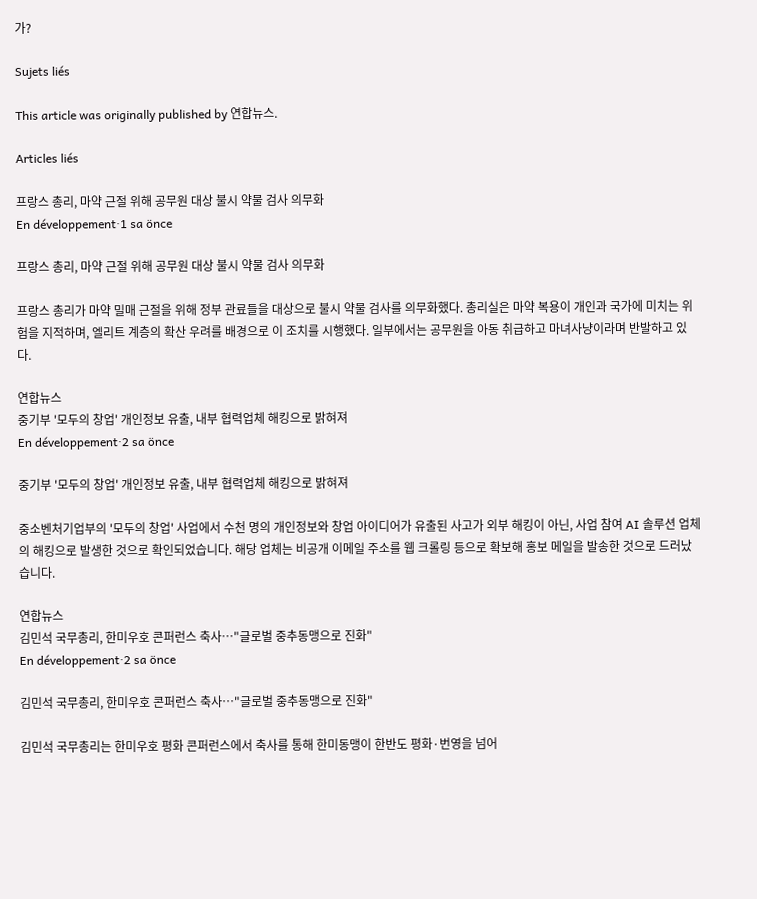가?

Sujets liés

This article was originally published by 연합뉴스.

Articles liés

프랑스 총리, 마약 근절 위해 공무원 대상 불시 약물 검사 의무화
En développement·1 sa önce

프랑스 총리, 마약 근절 위해 공무원 대상 불시 약물 검사 의무화

프랑스 총리가 마약 밀매 근절을 위해 정부 관료들을 대상으로 불시 약물 검사를 의무화했다. 총리실은 마약 복용이 개인과 국가에 미치는 위험을 지적하며, 엘리트 계층의 확산 우려를 배경으로 이 조치를 시행했다. 일부에서는 공무원을 아동 취급하고 마녀사냥이라며 반발하고 있다.

연합뉴스
중기부 '모두의 창업' 개인정보 유출, 내부 협력업체 해킹으로 밝혀져
En développement·2 sa önce

중기부 '모두의 창업' 개인정보 유출, 내부 협력업체 해킹으로 밝혀져

중소벤처기업부의 '모두의 창업' 사업에서 수천 명의 개인정보와 창업 아이디어가 유출된 사고가 외부 해킹이 아닌, 사업 참여 AI 솔루션 업체의 해킹으로 발생한 것으로 확인되었습니다. 해당 업체는 비공개 이메일 주소를 웹 크롤링 등으로 확보해 홍보 메일을 발송한 것으로 드러났습니다.

연합뉴스
김민석 국무총리, 한미우호 콘퍼런스 축사…"글로벌 중추동맹으로 진화"
En développement·2 sa önce

김민석 국무총리, 한미우호 콘퍼런스 축사…"글로벌 중추동맹으로 진화"

김민석 국무총리는 한미우호 평화 콘퍼런스에서 축사를 통해 한미동맹이 한반도 평화·번영을 넘어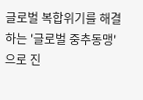글로벌 복합위기를 해결하는 '글로벌 중추동맹'으로 진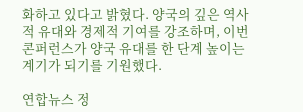화하고 있다고 밝혔다. 양국의 깊은 역사적 유대와 경제적 기여를 강조하며, 이번 콘퍼런스가 양국 유대를 한 단계 높이는 계기가 되기를 기원했다.

연합뉴스 정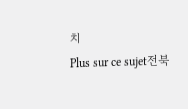치
Plus sur ce sujet전북